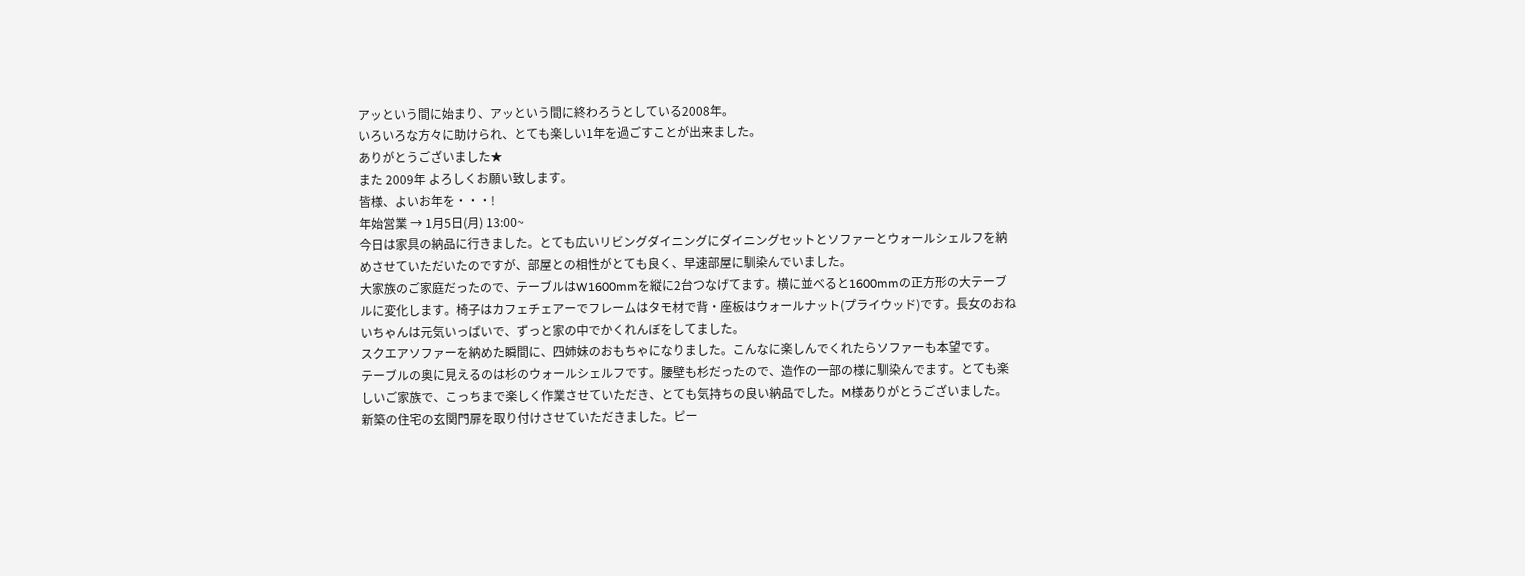アッという間に始まり、アッという間に終わろうとしている2008年。
いろいろな方々に助けられ、とても楽しい1年を過ごすことが出来ました。
ありがとうございました★
また 2009年 よろしくお願い致します。
皆様、よいお年を・・・!
年始営業 → 1月5日(月) 13:00~
今日は家具の納品に行きました。とても広いリビングダイニングにダイニングセットとソファーとウォールシェルフを納めさせていただいたのですが、部屋との相性がとても良く、早速部屋に馴染んでいました。
大家族のご家庭だったので、テーブルはW1600mmを縦に2台つなげてます。横に並べると1600mmの正方形の大テーブルに変化します。椅子はカフェチェアーでフレームはタモ材で背・座板はウォールナット(プライウッド)です。長女のおねいちゃんは元気いっぱいで、ずっと家の中でかくれんぼをしてました。
スクエアソファーを納めた瞬間に、四姉妹のおもちゃになりました。こんなに楽しんでくれたらソファーも本望です。
テーブルの奥に見えるのは杉のウォールシェルフです。腰壁も杉だったので、造作の一部の様に馴染んでます。とても楽しいご家族で、こっちまで楽しく作業させていただき、とても気持ちの良い納品でした。M様ありがとうございました。
新築の住宅の玄関門扉を取り付けさせていただきました。ピー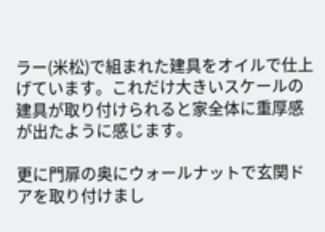ラー(米松)で組まれた建具をオイルで仕上げています。これだけ大きいスケールの建具が取り付けられると家全体に重厚感が出たように感じます。

更に門扉の奥にウォールナットで玄関ドアを取り付けまし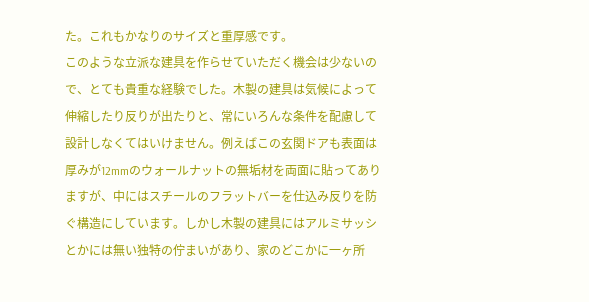た。これもかなりのサイズと重厚感です。
このような立派な建具を作らせていただく機会は少ないので、とても貴重な経験でした。木製の建具は気候によって伸縮したり反りが出たりと、常にいろんな条件を配慮して設計しなくてはいけません。例えばこの玄関ドアも表面は厚みが12mmのウォールナットの無垢材を両面に貼ってありますが、中にはスチールのフラットバーを仕込み反りを防ぐ構造にしています。しかし木製の建具にはアルミサッシとかには無い独特の佇まいがあり、家のどこかに一ヶ所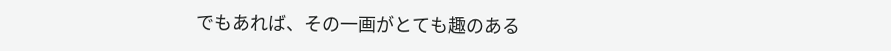でもあれば、その一画がとても趣のある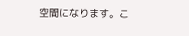空間になります。こ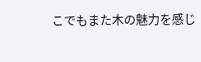こでもまた木の魅力を感じ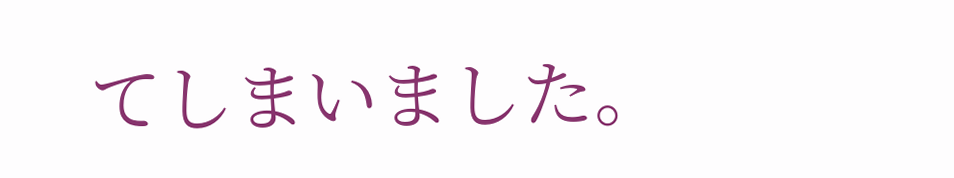てしまいました。